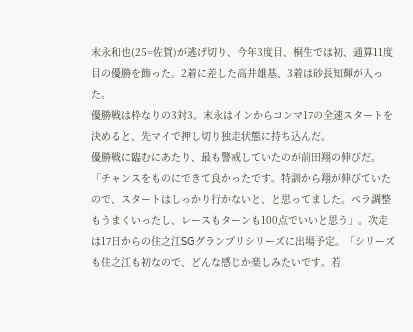末永和也(25=佐賀)が逃げ切り、今年3度目、桐生では初、通算11度目の優勝を飾った。2着に差した高井雄基、3着は砂長知輝が入った。
優勝戦は枠なりの3対3。末永はインからコンマ17の全速スタートを決めると、先マイで押し切り独走状態に持ち込んだ。
優勝戦に臨むにあたり、最も警戒していたのが前田翔の伸びだ。「チャンスをものにできて良かったです。特訓から翔が伸びていたので、スタートはしっかり行かないと、と思ってました。ペラ調整もうまくいったし、レースもターンも100点でいいと思う」。次走は17日からの住之江SGグランプリシリーズに出場予定。「シリーズも住之江も初なので、どんな感じか楽しみたいです。若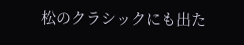松のクラシックにも出た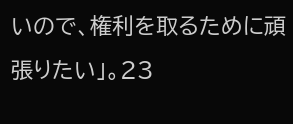いので、権利を取るために頑張りたい」。23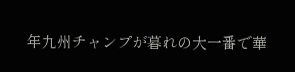年九州チャンプが暮れの大一番で華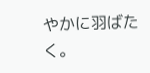やかに羽ばたく。